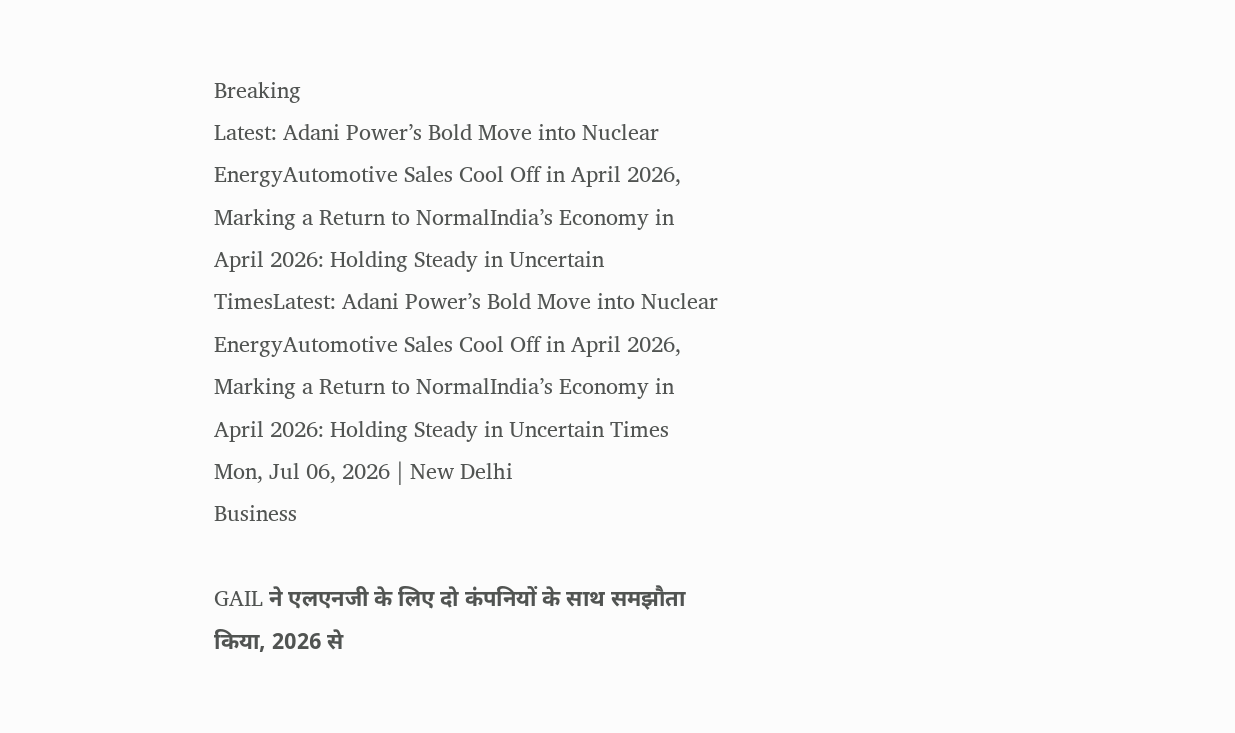Breaking
Latest: Adani Power’s Bold Move into Nuclear EnergyAutomotive Sales Cool Off in April 2026, Marking a Return to NormalIndia’s Economy in April 2026: Holding Steady in Uncertain TimesLatest: Adani Power’s Bold Move into Nuclear EnergyAutomotive Sales Cool Off in April 2026, Marking a Return to NormalIndia’s Economy in April 2026: Holding Steady in Uncertain Times
Mon, Jul 06, 2026 | New Delhi
Business

GAIL ने एलएनजी के लिए दो कंपनियों के साथ समझौता किया, 2026 से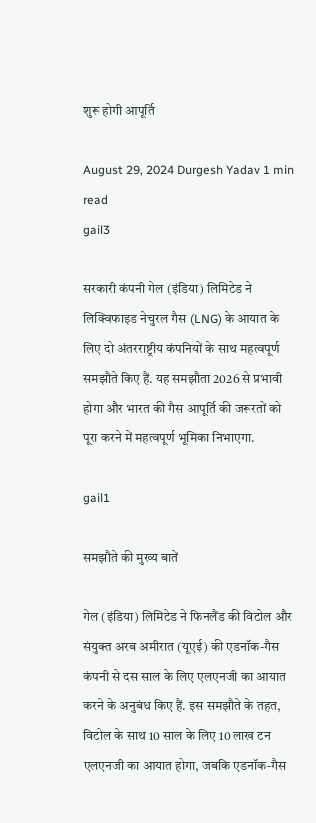शुरू होगी आपूर्ति

August 29, 2024 Durgesh Yadav 1 min read
gail3

सरकारी कंपनी गेल (इंडिया) लिमिटेड ने लिक्विफाइड नेचुरल गैस (LNG) के आयात के लिए दो अंतरराष्ट्रीय कंपनियों के साथ महत्वपूर्ण समझौते किए हैं. यह समझौता 2026 से प्रभावी होगा और भारत की गैस आपूर्ति की जरूरतों को पूरा करने में महत्वपूर्ण भूमिका निभाएगा.

gail1

समझौते की मुख्य बातें

गेल (इंडिया) लिमिटेड ने फिनलैंड की विटोल और संयुक्त अरब अमीरात (यूएई) की एडनॉक-गैस कंपनी से दस साल के लिए एलएनजी का आयात करने के अनुबंध किए हैं. इस समझौते के तहत, विटोल के साथ 10 साल के लिए 10 लाख टन एलएनजी का आयात होगा, जबकि एडनॉक-गैस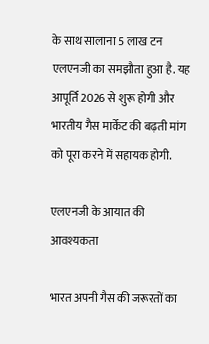के साथ सालाना 5 लाख टन एलएनजी का समझौता हुआ है. यह आपूर्ति 2026 से शुरू होगी और भारतीय गैस मार्केट की बढ़ती मांग को पूरा करने में सहायक होगी.

एलएनजी के आयात की आवश्यकता

भारत अपनी गैस की जरूरतों का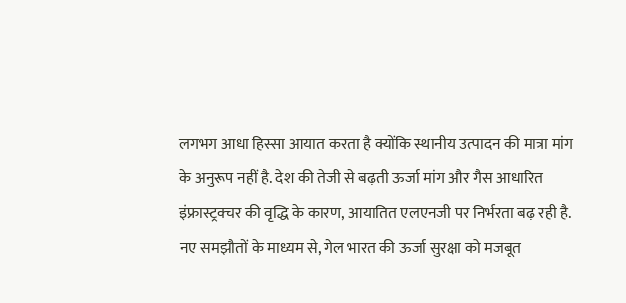लगभग आधा हिस्सा आयात करता है क्योंकि स्थानीय उत्पादन की मात्रा मांग के अनुरूप नहीं है. देश की तेजी से बढ़ती ऊर्जा मांग और गैस आधारित इंफ्रास्ट्रक्चर की वृद्धि के कारण, आयातित एलएनजी पर निर्भरता बढ़ रही है. नए समझौतों के माध्यम से, गेल भारत की ऊर्जा सुरक्षा को मजबूत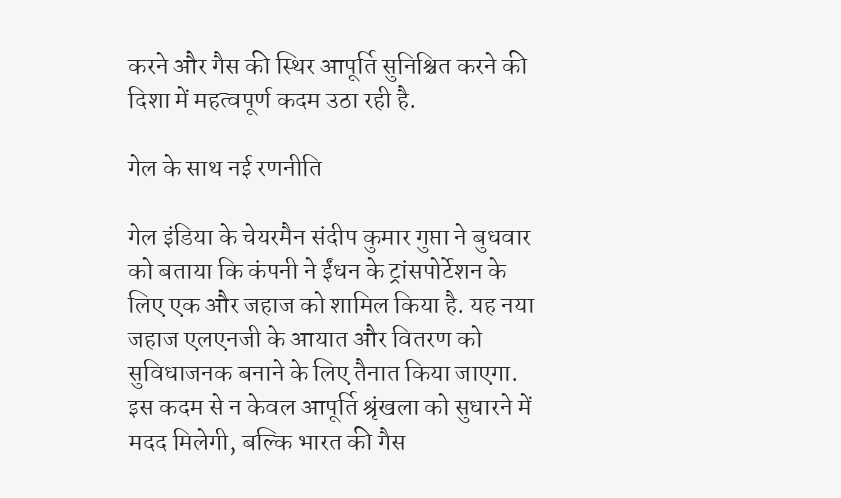करने और गैस की स्थिर आपूर्ति सुनिश्चित करने की दिशा में महत्वपूर्ण कदम उठा रही है.

गेल के साथ नई रणनीति

गेल इंडिया के चेयरमैन संदीप कुमार गुप्ता ने बुधवार को बताया कि कंपनी ने ईंधन के ट्रांसपोर्टेशन के लिए एक और जहाज को शामिल किया है. यह नया जहाज एलएनजी के आयात और वितरण को सुविधाजनक बनाने के लिए तैनात किया जाएगा. इस कदम से न केवल आपूर्ति श्रृंखला को सुधारने में मदद मिलेगी, बल्कि भारत की गैस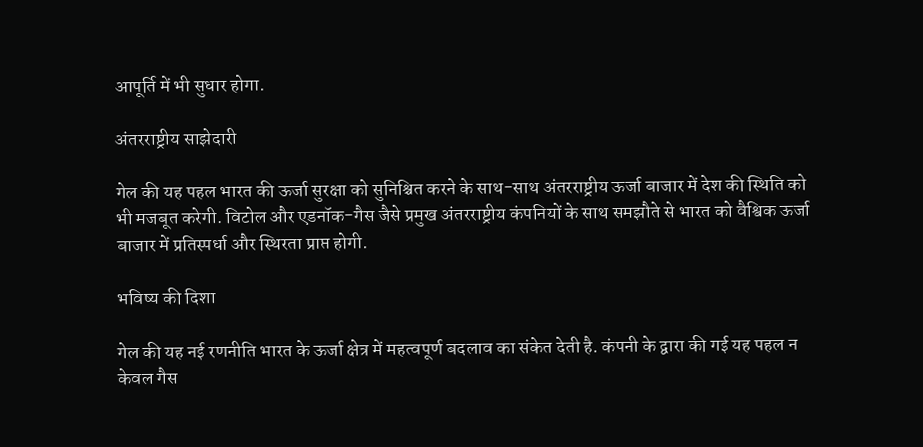आपूर्ति में भी सुधार होगा.

अंतरराष्ट्रीय साझेदारी

गेल की यह पहल भारत की ऊर्जा सुरक्षा को सुनिश्चित करने के साथ-साथ अंतरराष्ट्रीय ऊर्जा बाजार में देश की स्थिति को भी मजबूत करेगी. विटोल और एडनॉक-गैस जैसे प्रमुख अंतरराष्ट्रीय कंपनियों के साथ समझौते से भारत को वैश्विक ऊर्जा बाजार में प्रतिस्पर्धा और स्थिरता प्राप्त होगी.

भविष्य की दिशा

गेल की यह नई रणनीति भारत के ऊर्जा क्षेत्र में महत्वपूर्ण बदलाव का संकेत देती है. कंपनी के द्वारा की गई यह पहल न केवल गैस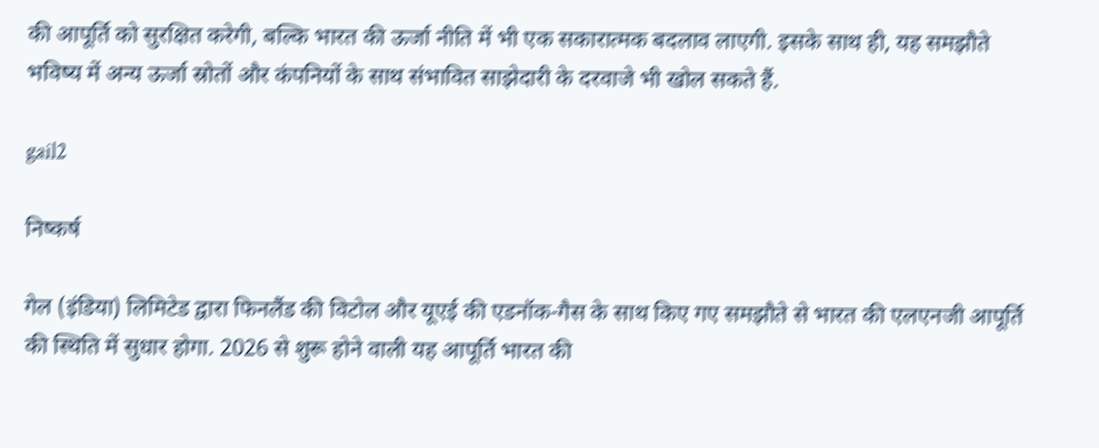की आपूर्ति को सुरक्षित करेगी, बल्कि भारत की ऊर्जा नीति में भी एक सकारात्मक बदलाव लाएगी. इसके साथ ही, यह समझौते भविष्य में अन्य ऊर्जा स्रोतों और कंपनियों के साथ संभावित साझेदारी के दरवाजे भी खोल सकते हैं.

gail2

निष्कर्ष

गेल (इंडिया) लिमिटेड द्वारा फिनलैंड की विटोल और यूएई की एडनॉक-गैस के साथ किए गए समझौते से भारत की एलएनजी आपूर्ति की स्थिति में सुधार होगा. 2026 से शुरू होने वाली यह आपूर्ति भारत की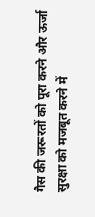गैस की जरूरतों को पूरा करने और ऊर्जा सुरक्षा को मजबूत करने में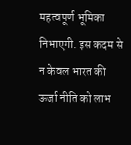महत्वपूर्ण भूमिका निभाएगी. इस कदम से न केवल भारत की ऊर्जा नीति को लाभ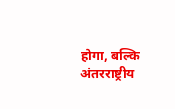होगा, बल्कि अंतरराष्ट्रीय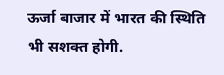ऊर्जा बाजार में भारत की स्थिति भी सशक्त होगी.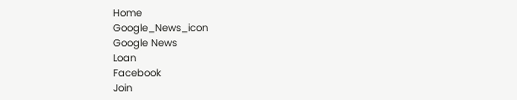Home
Google_News_icon
Google News
Loan
Facebook
Join